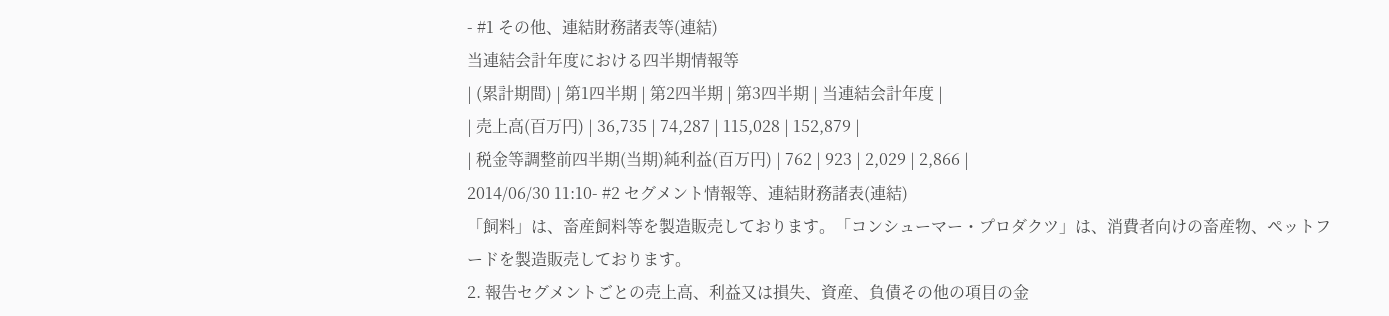- #1 その他、連結財務諸表等(連結)
当連結会計年度における四半期情報等
| (累計期間) | 第1四半期 | 第2四半期 | 第3四半期 | 当連結会計年度 |
| 売上高(百万円) | 36,735 | 74,287 | 115,028 | 152,879 |
| 税金等調整前四半期(当期)純利益(百万円) | 762 | 923 | 2,029 | 2,866 |
2014/06/30 11:10- #2 セグメント情報等、連結財務諸表(連結)
「飼料」は、畜産飼料等を製造販売しております。「コンシューマー・プロダクツ」は、消費者向けの畜産物、ペットフードを製造販売しております。
2. 報告セグメントごとの売上高、利益又は損失、資産、負債その他の項目の金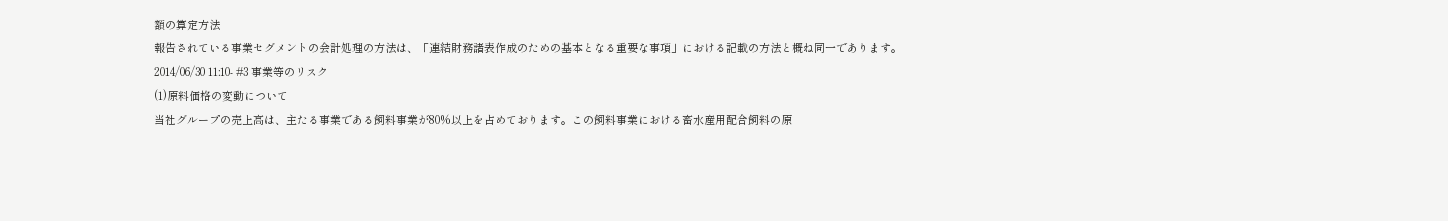額の算定方法
報告されている事業セグメントの会計処理の方法は、「連結財務諸表作成のための基本となる重要な事項」における記載の方法と概ね同一であります。
2014/06/30 11:10- #3 事業等のリスク
(1)原料価格の変動について
当社グループの売上高は、主たる事業である飼料事業が80%以上を占めております。この飼料事業における畜水産用配合飼料の原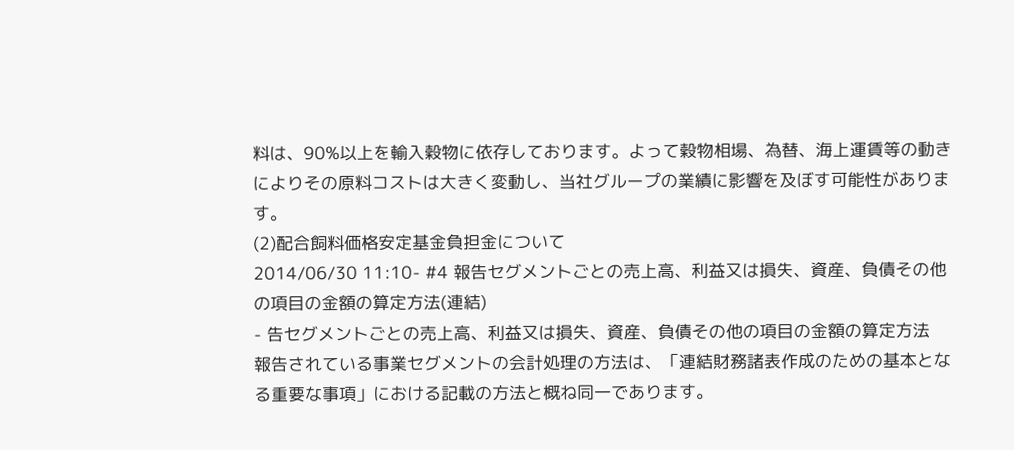料は、90%以上を輸入穀物に依存しております。よって穀物相場、為替、海上運賃等の動きによりその原料コストは大きく変動し、当社グループの業績に影響を及ぼす可能性があります。
(2)配合飼料価格安定基金負担金について
2014/06/30 11:10- #4 報告セグメントごとの売上高、利益又は損失、資産、負債その他の項目の金額の算定方法(連結)
- 告セグメントごとの売上高、利益又は損失、資産、負債その他の項目の金額の算定方法
報告されている事業セグメントの会計処理の方法は、「連結財務諸表作成のための基本となる重要な事項」における記載の方法と概ね同一であります。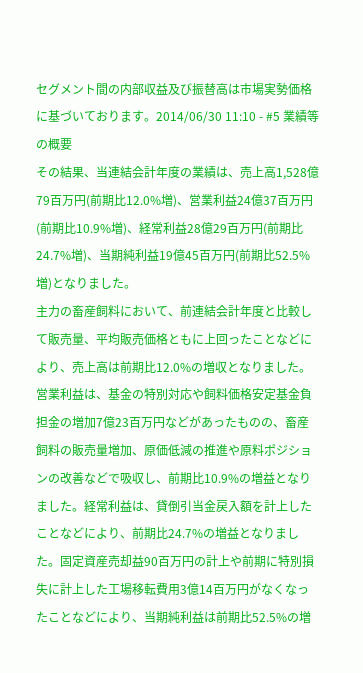セグメント間の内部収益及び振替高は市場実勢価格に基づいております。2014/06/30 11:10 - #5 業績等の概要
その結果、当連結会計年度の業績は、売上高1,528億79百万円(前期比12.0%増)、営業利益24億37百万円(前期比10.9%増)、経常利益28億29百万円(前期比24.7%増)、当期純利益19億45百万円(前期比52.5%増)となりました。
主力の畜産飼料において、前連結会計年度と比較して販売量、平均販売価格ともに上回ったことなどにより、売上高は前期比12.0%の増収となりました。営業利益は、基金の特別対応や飼料価格安定基金負担金の増加7億23百万円などがあったものの、畜産飼料の販売量増加、原価低減の推進や原料ポジションの改善などで吸収し、前期比10.9%の増益となりました。経常利益は、貸倒引当金戻入額を計上したことなどにより、前期比24.7%の増益となりました。固定資産売却益90百万円の計上や前期に特別損失に計上した工場移転費用3億14百万円がなくなったことなどにより、当期純利益は前期比52.5%の増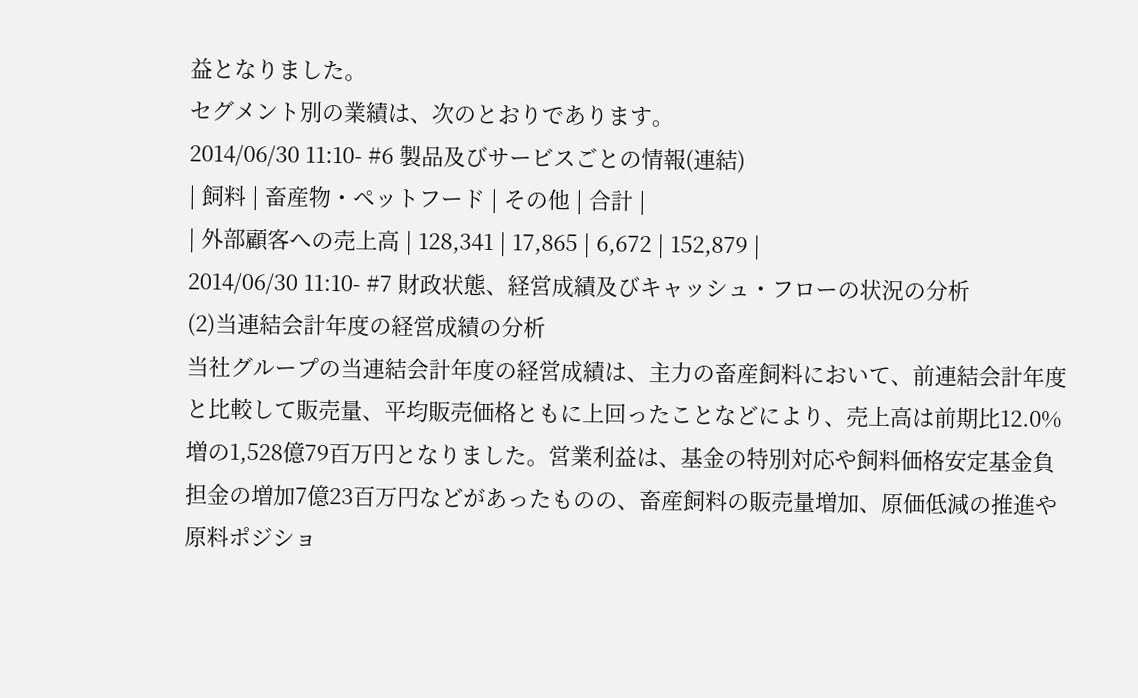益となりました。
セグメント別の業績は、次のとおりであります。
2014/06/30 11:10- #6 製品及びサービスごとの情報(連結)
| 飼料 | 畜産物・ペットフード | その他 | 合計 |
| 外部顧客への売上高 | 128,341 | 17,865 | 6,672 | 152,879 |
2014/06/30 11:10- #7 財政状態、経営成績及びキャッシュ・フローの状況の分析
(2)当連結会計年度の経営成績の分析
当社グループの当連結会計年度の経営成績は、主力の畜産飼料において、前連結会計年度と比較して販売量、平均販売価格ともに上回ったことなどにより、売上高は前期比12.0%増の1,528億79百万円となりました。営業利益は、基金の特別対応や飼料価格安定基金負担金の増加7億23百万円などがあったものの、畜産飼料の販売量増加、原価低減の推進や原料ポジショ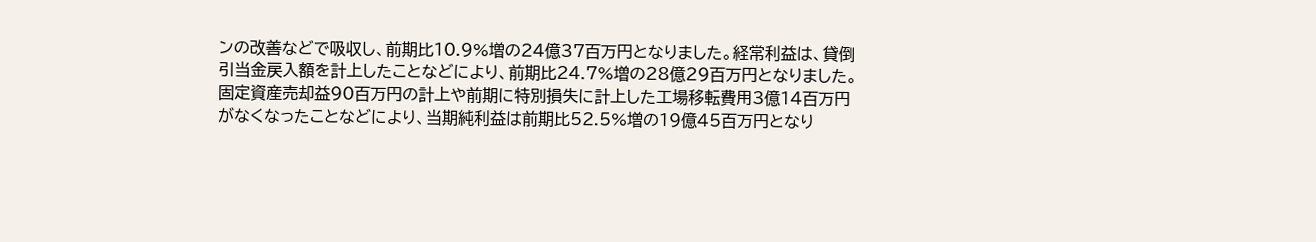ンの改善などで吸収し、前期比10.9%増の24億37百万円となりました。経常利益は、貸倒引当金戻入額を計上したことなどにより、前期比24.7%増の28億29百万円となりました。固定資産売却益90百万円の計上や前期に特別損失に計上した工場移転費用3億14百万円がなくなったことなどにより、当期純利益は前期比52.5%増の19億45百万円となり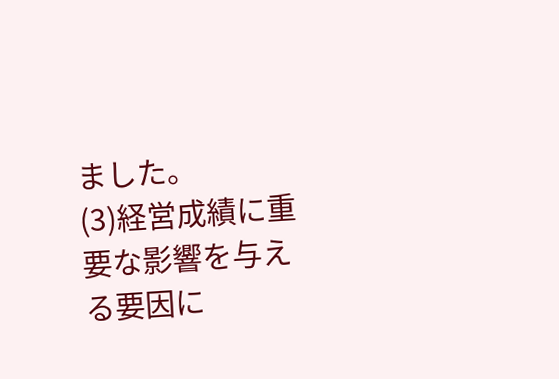ました。
(3)経営成績に重要な影響を与える要因に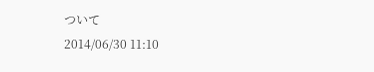ついて
2014/06/30 11:10